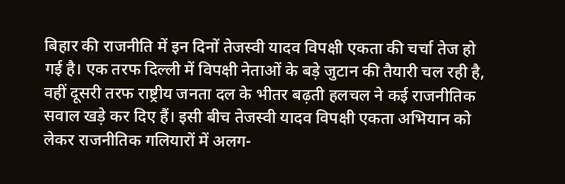बिहार की राजनीति में इन दिनों तेजस्वी यादव विपक्षी एकता की चर्चा तेज हो गई है। एक तरफ दिल्ली में विपक्षी नेताओं के बड़े जुटान की तैयारी चल रही है, वहीं दूसरी तरफ राष्ट्रीय जनता दल के भीतर बढ़ती हलचल ने कई राजनीतिक सवाल खड़े कर दिए हैं। इसी बीच तेजस्वी यादव विपक्षी एकता अभियान को लेकर राजनीतिक गलियारों में अलग-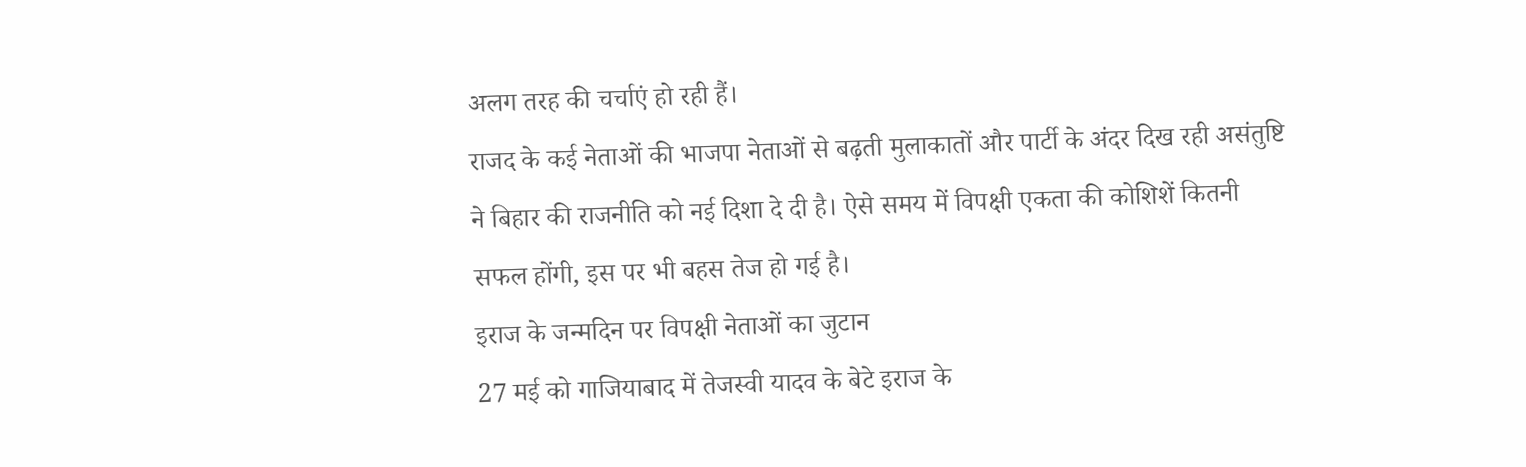अलग तरह की चर्चाएं हो रही हैं।
राजद के कई नेताओं की भाजपा नेताओं से बढ़ती मुलाकातों और पार्टी के अंदर दिख रही असंतुष्टि ने बिहार की राजनीति को नई दिशा दे दी है। ऐसे समय में विपक्षी एकता की कोशिशें कितनी सफल होंगी, इस पर भी बहस तेज हो गई है।
इराज के जन्मदिन पर विपक्षी नेताओं का जुटान
27 मई को गाजियाबाद में तेजस्वी यादव के बेटे इराज के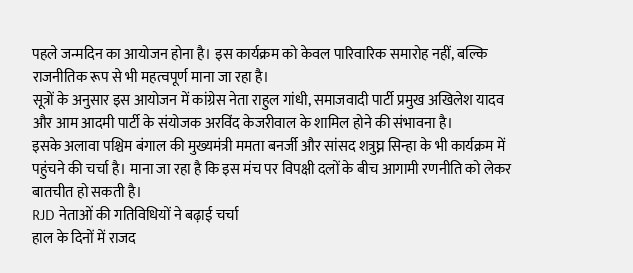पहले जन्मदिन का आयोजन होना है। इस कार्यक्रम को केवल पारिवारिक समारोह नहीं, बल्कि राजनीतिक रूप से भी महत्वपूर्ण माना जा रहा है।
सूत्रों के अनुसार इस आयोजन में कांग्रेस नेता राहुल गांधी, समाजवादी पार्टी प्रमुख अखिलेश यादव और आम आदमी पार्टी के संयोजक अरविंद केजरीवाल के शामिल होने की संभावना है।
इसके अलावा पश्चिम बंगाल की मुख्यमंत्री ममता बनर्जी और सांसद शत्रुघ्न सिन्हा के भी कार्यक्रम में पहुंचने की चर्चा है। माना जा रहा है कि इस मंच पर विपक्षी दलों के बीच आगामी रणनीति को लेकर बातचीत हो सकती है।
RJD नेताओं की गतिविधियों ने बढ़ाई चर्चा
हाल के दिनों में राजद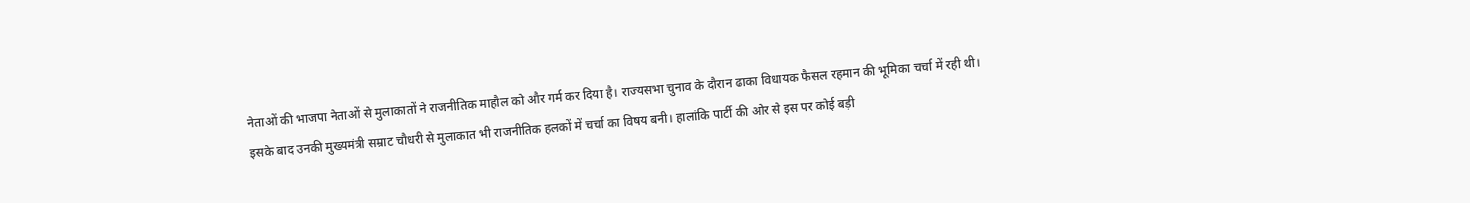नेताओं की भाजपा नेताओं से मुलाकातों ने राजनीतिक माहौल को और गर्म कर दिया है। राज्यसभा चुनाव के दौरान ढाका विधायक फैसल रहमान की भूमिका चर्चा में रही थी।
इसके बाद उनकी मुख्यमंत्री सम्राट चौधरी से मुलाकात भी राजनीतिक हलकों में चर्चा का विषय बनी। हालांकि पार्टी की ओर से इस पर कोई बड़ी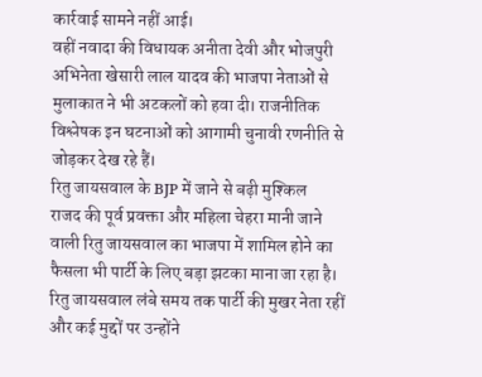कार्रवाई सामने नहीं आई।
वहीं नवादा की विधायक अनीता देवी और भोजपुरी अभिनेता खेसारी लाल यादव की भाजपा नेताओं से मुलाकात ने भी अटकलों को हवा दी। राजनीतिक विश्लेषक इन घटनाओं को आगामी चुनावी रणनीति से जोड़कर देख रहे हैं।
रितु जायसवाल के BJP में जाने से बढ़ी मुश्किल
राजद की पूर्व प्रवक्ता और महिला चेहरा मानी जाने वाली रितु जायसवाल का भाजपा में शामिल होने का फैसला भी पार्टी के लिए बड़ा झटका माना जा रहा है।
रितु जायसवाल लंबे समय तक पार्टी की मुखर नेता रहीं और कई मुद्दों पर उन्होंने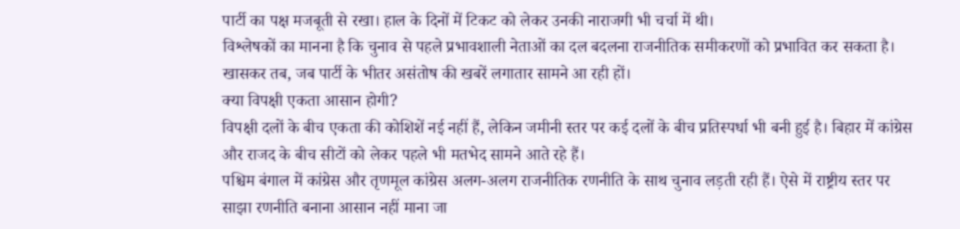पार्टी का पक्ष मजबूती से रखा। हाल के दिनों में टिकट को लेकर उनकी नाराजगी भी चर्चा में थी।
विश्लेषकों का मानना है कि चुनाव से पहले प्रभावशाली नेताओं का दल बदलना राजनीतिक समीकरणों को प्रभावित कर सकता है। खासकर तब, जब पार्टी के भीतर असंतोष की खबरें लगातार सामने आ रही हों।
क्या विपक्षी एकता आसान होगी?
विपक्षी दलों के बीच एकता की कोशिशें नई नहीं हैं, लेकिन जमीनी स्तर पर कई दलों के बीच प्रतिस्पर्धा भी बनी हुई है। बिहार में कांग्रेस और राजद के बीच सीटों को लेकर पहले भी मतभेद सामने आते रहे हैं।
पश्चिम बंगाल में कांग्रेस और तृणमूल कांग्रेस अलग-अलग राजनीतिक रणनीति के साथ चुनाव लड़ती रही हैं। ऐसे में राष्ट्रीय स्तर पर साझा रणनीति बनाना आसान नहीं माना जा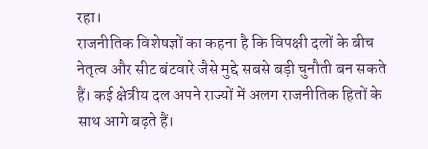रहा।
राजनीतिक विशेषज्ञों का कहना है कि विपक्षी दलों के बीच नेतृत्व और सीट बंटवारे जैसे मुद्दे सबसे बड़ी चुनौती बन सकते हैं। कई क्षेत्रीय दल अपने राज्यों में अलग राजनीतिक हितों के साथ आगे बढ़ते हैं।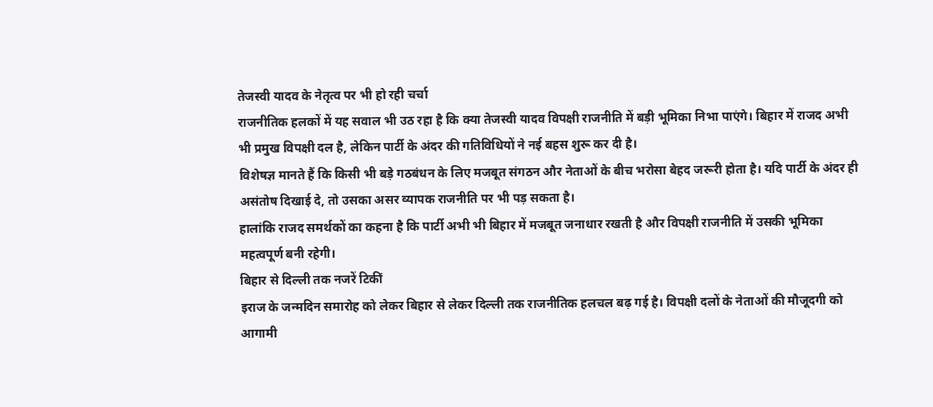तेजस्वी यादव के नेतृत्व पर भी हो रही चर्चा
राजनीतिक हलकों में यह सवाल भी उठ रहा है कि क्या तेजस्वी यादव विपक्षी राजनीति में बड़ी भूमिका निभा पाएंगे। बिहार में राजद अभी भी प्रमुख विपक्षी दल है, लेकिन पार्टी के अंदर की गतिविधियों ने नई बहस शुरू कर दी है।
विशेषज्ञ मानते हैं कि किसी भी बड़े गठबंधन के लिए मजबूत संगठन और नेताओं के बीच भरोसा बेहद जरूरी होता है। यदि पार्टी के अंदर ही असंतोष दिखाई दे, तो उसका असर व्यापक राजनीति पर भी पड़ सकता है।
हालांकि राजद समर्थकों का कहना है कि पार्टी अभी भी बिहार में मजबूत जनाधार रखती है और विपक्षी राजनीति में उसकी भूमिका महत्वपूर्ण बनी रहेगी।
बिहार से दिल्ली तक नजरें टिकीं
इराज के जन्मदिन समारोह को लेकर बिहार से लेकर दिल्ली तक राजनीतिक हलचल बढ़ गई है। विपक्षी दलों के नेताओं की मौजूदगी को आगामी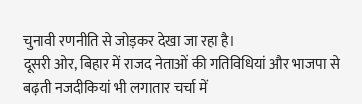चुनावी रणनीति से जोड़कर देखा जा रहा है।
दूसरी ओर, बिहार में राजद नेताओं की गतिविधियां और भाजपा से बढ़ती नजदीकियां भी लगातार चर्चा में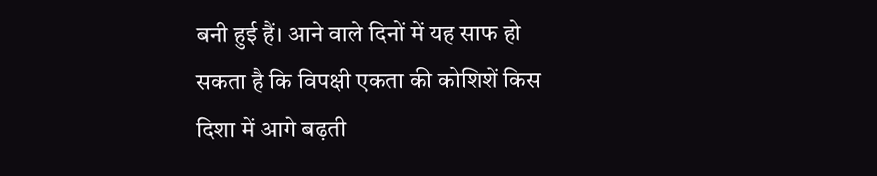बनी हुई हैं। आने वाले दिनों में यह साफ हो सकता है कि विपक्षी एकता की कोशिशें किस दिशा में आगे बढ़ती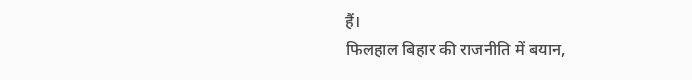हैं।
फिलहाल बिहार की राजनीति में बयान,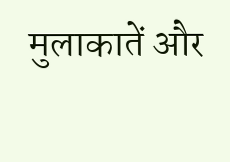मुलाकातें और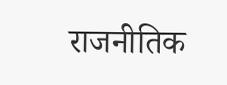राजनीतिक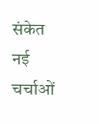संकेत नई चर्चाओं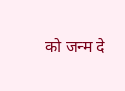को जन्म दे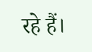रहे हैं।